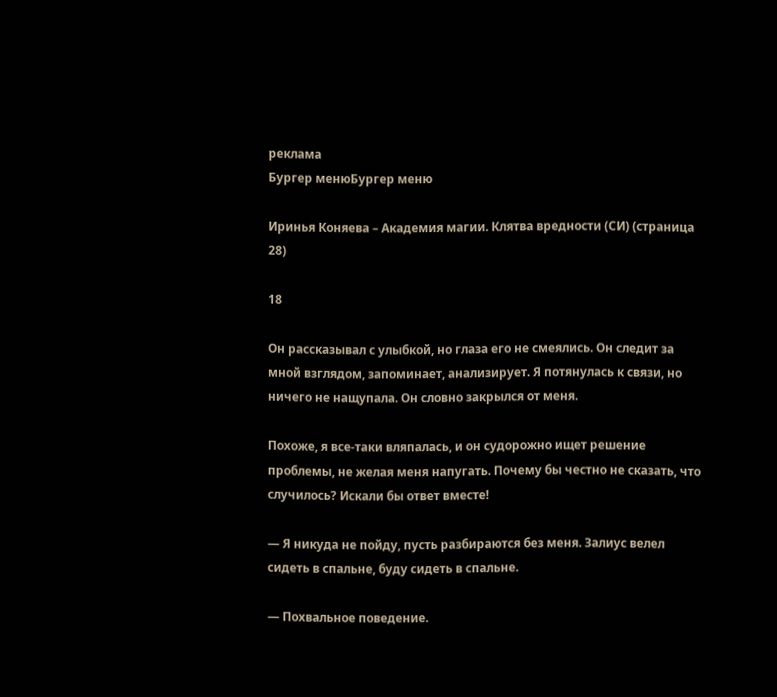реклама
Бургер менюБургер меню

Иринья Коняева – Академия магии. Клятва вредности (СИ) (страница 28)

18

Он рассказывал с улыбкой, но глаза его не смеялись. Он следит за мной взглядом, запоминает, анализирует. Я потянулась к связи, но ничего не нащупала. Он словно закрылся от меня.

Похоже, я все-таки вляпалась, и он судорожно ищет решение проблемы, не желая меня напугать. Почему бы честно не сказать, что случилось? Искали бы ответ вместе!

— Я никуда не пойду, пусть разбираются без меня. Залиус велел сидеть в спальне, буду сидеть в спальне.

— Похвальное поведение.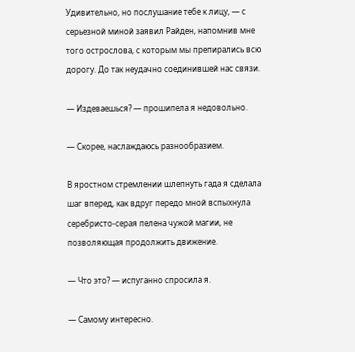Удивительно, но послушание тебе к лицу, — с серьезной миной заявил Райден, напомнив мне того острослова, с которым мы препирались всю дорогу. До так неудачно соединившей нас связи.

— Издеваешься? — прошипела я недовольно.

— Скорее, наслаждаюсь разнообразием.

В яростном стремлении шлепнуть гада я сделала шаг вперед, как вдруг передо мной вспыхнула серебристо-серая пелена чужой магии, не позволяющая продолжить движение.

— Что это? — испуганно спросила я.

— Самому интересно.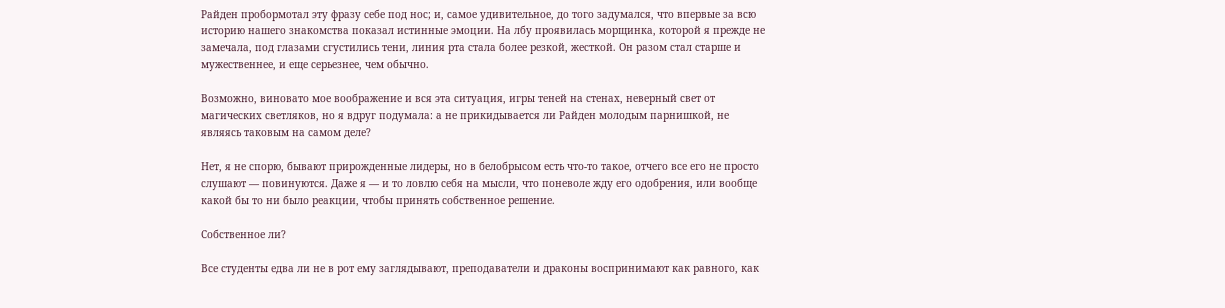Райден пробормотал эту фразу себе под нос; и, самое удивительное, до того задумался, что впервые за всю историю нашего знакомства показал истинные эмоции. На лбу проявилась морщинка, которой я прежде не замечала, под глазами сгустились тени, линия рта стала более резкой, жесткой. Он разом стал старше и мужественнее, и еще серьезнее, чем обычно.

Возможно, виновато мое воображение и вся эта ситуация, игры теней на стенах, неверный свет от магических светляков, но я вдруг подумала: а не прикидывается ли Райден молодым парнишкой, не являясь таковым на самом деле?

Нет, я не спорю, бывают прирожденные лидеры, но в белобрысом есть что-то такое, отчего все его не просто слушают — повинуются. Даже я — и то ловлю себя на мысли, что поневоле жду его одобрения, или вообще какой бы то ни было реакции, чтобы принять собственное решение.

Собственное ли?

Все студенты едва ли не в рот ему заглядывают, преподаватели и драконы воспринимают как равного, как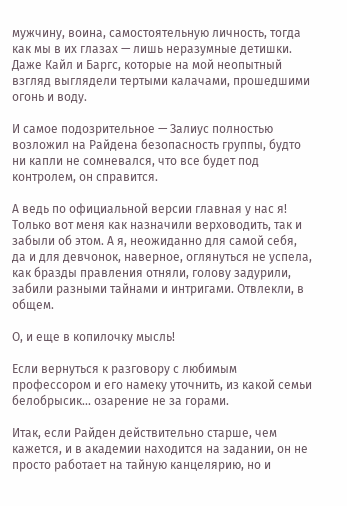мужчину, воина, самостоятельную личность, тогда как мы в их глазах — лишь неразумные детишки. Даже Кайл и Баргс, которые на мой неопытный взгляд выглядели тертыми калачами, прошедшими огонь и воду.

И самое подозрительное — Залиус полностью возложил на Райдена безопасность группы, будто ни капли не сомневался, что все будет под контролем, он справится.

А ведь по официальной версии главная у нас я! Только вот меня как назначили верховодить, так и забыли об этом. А я, неожиданно для самой себя, да и для девчонок, наверное, оглянуться не успела, как бразды правления отняли, голову задурили, забили разными тайнами и интригами. Отвлекли, в общем.

О, и еще в копилочку мысль!

Если вернуться к разговору с любимым профессором и его намеку уточнить, из какой семьи белобрысик... озарение не за горами.

Итак, если Райден действительно старше, чем кажется, и в академии находится на задании, он не просто работает на тайную канцелярию, но и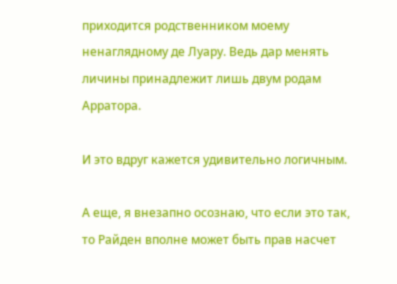приходится родственником моему ненаглядному де Луару. Ведь дар менять личины принадлежит лишь двум родам Арратора.

И это вдруг кажется удивительно логичным.

А еще, я внезапно осознаю, что если это так, то Райден вполне может быть прав насчет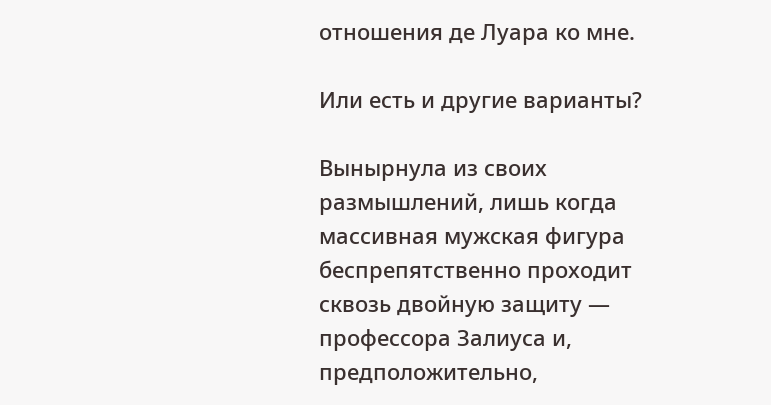отношения де Луара ко мне.

Или есть и другие варианты?

Вынырнула из своих размышлений, лишь когда массивная мужская фигура беспрепятственно проходит сквозь двойную защиту — профессора Залиуса и, предположительно,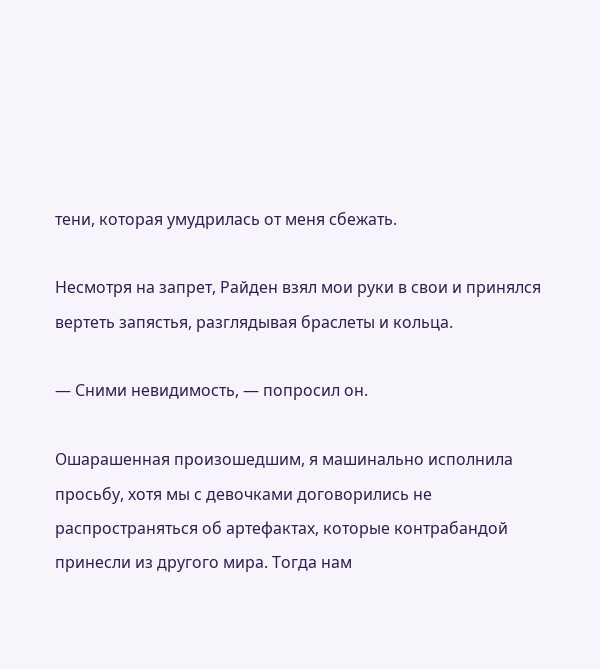тени, которая умудрилась от меня сбежать.

Несмотря на запрет, Райден взял мои руки в свои и принялся вертеть запястья, разглядывая браслеты и кольца.

— Сними невидимость, — попросил он.

Ошарашенная произошедшим, я машинально исполнила просьбу, хотя мы с девочками договорились не распространяться об артефактах, которые контрабандой принесли из другого мира. Тогда нам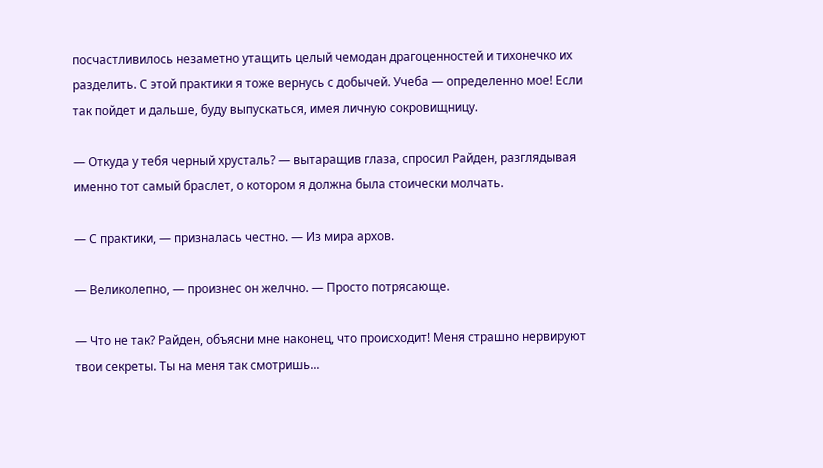посчастливилось незаметно утащить целый чемодан драгоценностей и тихонечко их разделить. С этой практики я тоже вернусь с добычей. Учеба — определенно мое! Если так пойдет и дальше, буду выпускаться, имея личную сокровищницу.

— Откуда у тебя черный хрусталь? — вытаращив глаза, спросил Райден, разглядывая именно тот самый браслет, о котором я должна была стоически молчать.

— С практики, — призналась честно. — Из мира архов.

— Великолепно, — произнес он желчно. — Просто потрясающе.

— Что не так? Райден, объясни мне наконец, что происходит! Меня страшно нервируют твои секреты. Ты на меня так смотришь...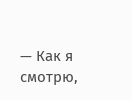— Как я смотрю,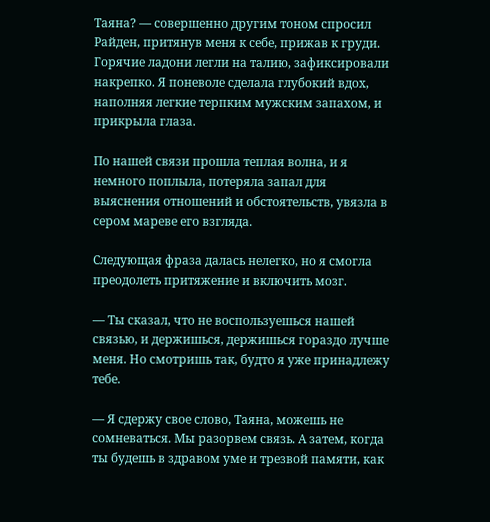Таяна? — совершенно другим тоном спросил Райден, притянув меня к себе, прижав к груди. Горячие ладони легли на талию, зафиксировали накрепко. Я поневоле сделала глубокий вдох, наполняя легкие терпким мужским запахом, и прикрыла глаза.

По нашей связи прошла теплая волна, и я немного поплыла, потеряла запал для выяснения отношений и обстоятельств, увязла в сером мареве его взгляда.

Следующая фраза далась нелегко, но я смогла преодолеть притяжение и включить мозг.

— Ты сказал, что не воспользуешься нашей связью, и держишься, держишься гораздо лучше меня. Но смотришь так, будто я уже принадлежу тебе.

— Я сдержу свое слово, Таяна, можешь не сомневаться. Мы разорвем связь. А затем, когда ты будешь в здравом уме и трезвой памяти, как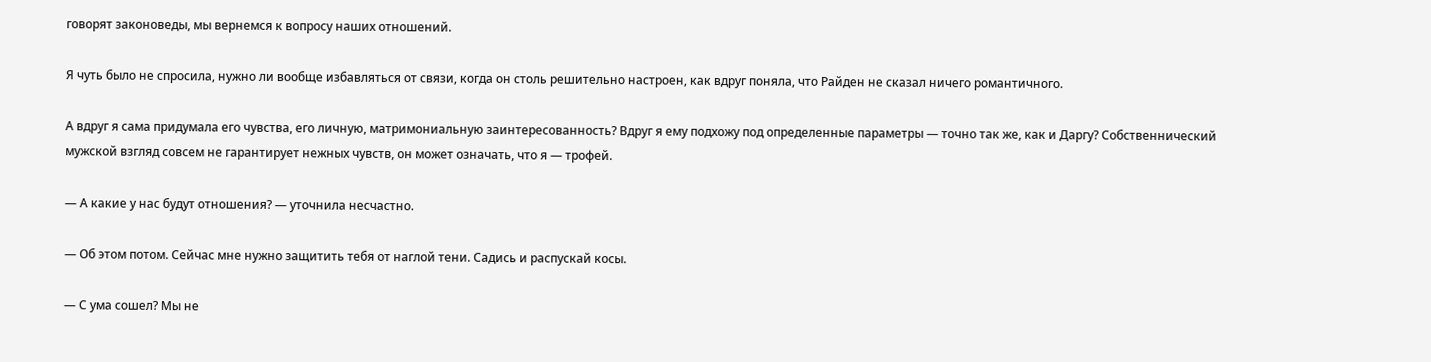говорят законоведы, мы вернемся к вопросу наших отношений.

Я чуть было не спросила, нужно ли вообще избавляться от связи, когда он столь решительно настроен, как вдруг поняла, что Райден не сказал ничего романтичного.

А вдруг я сама придумала его чувства, его личную, матримониальную заинтересованность? Вдруг я ему подхожу под определенные параметры — точно так же, как и Даргу? Собственнический мужской взгляд совсем не гарантирует нежных чувств, он может означать, что я — трофей.

— А какие у нас будут отношения? — уточнила несчастно.

— Об этом потом. Сейчас мне нужно защитить тебя от наглой тени. Садись и распускай косы.

— С ума сошел? Мы не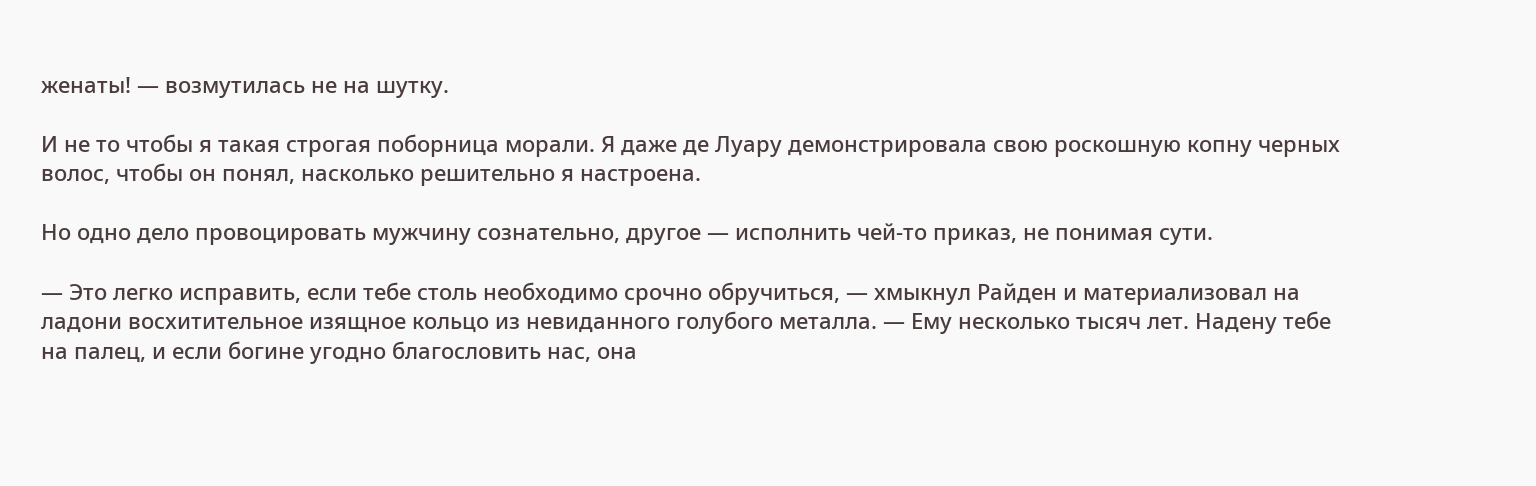женаты! — возмутилась не на шутку.

И не то чтобы я такая строгая поборница морали. Я даже де Луару демонстрировала свою роскошную копну черных волос, чтобы он понял, насколько решительно я настроена.

Но одно дело провоцировать мужчину сознательно, другое — исполнить чей-то приказ, не понимая сути.

— Это легко исправить, если тебе столь необходимо срочно обручиться, — хмыкнул Райден и материализовал на ладони восхитительное изящное кольцо из невиданного голубого металла. — Ему несколько тысяч лет. Надену тебе на палец, и если богине угодно благословить нас, она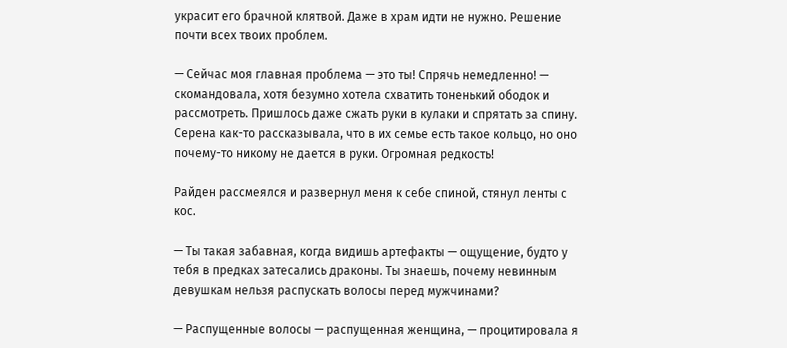украсит его брачной клятвой. Даже в храм идти не нужно. Решение почти всех твоих проблем.

— Сейчас моя главная проблема — это ты! Спрячь немедленно! — скомандовала, хотя безумно хотела схватить тоненький ободок и рассмотреть. Пришлось даже сжать руки в кулаки и спрятать за спину. Серена как-то рассказывала, что в их семье есть такое кольцо, но оно почему-то никому не дается в руки. Огромная редкость!

Райден рассмеялся и развернул меня к себе спиной, стянул ленты с кос.

— Ты такая забавная, когда видишь артефакты — ощущение, будто у тебя в предках затесались драконы. Ты знаешь, почему невинным девушкам нельзя распускать волосы перед мужчинами?

— Распущенные волосы — распущенная женщина, — процитировала я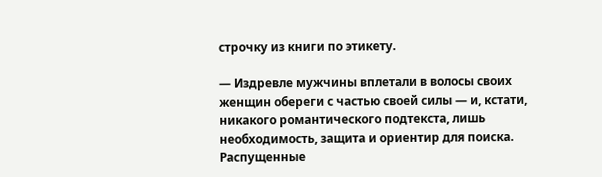строчку из книги по этикету.

— Издревле мужчины вплетали в волосы своих женщин обереги с частью своей силы — и, кстати, никакого романтического подтекста, лишь необходимость, защита и ориентир для поиска. Распущенные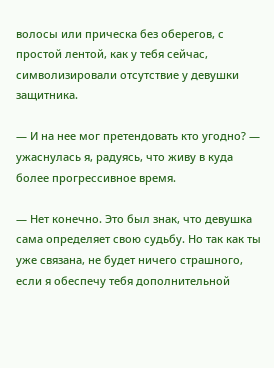волосы или прическа без оберегов, с простой лентой, как у тебя сейчас, символизировали отсутствие у девушки защитника.

— И на нее мог претендовать кто угодно? — ужаснулась я, радуясь, что живу в куда более прогрессивное время.

— Нет конечно. Это был знак, что девушка сама определяет свою судьбу. Но так как ты уже связана, не будет ничего страшного, если я обеспечу тебя дополнительной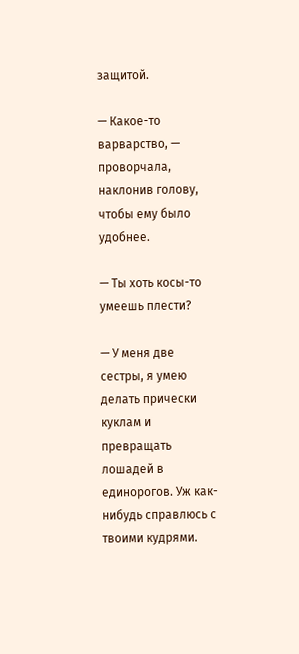защитой.

— Какое-то варварство, — проворчала, наклонив голову, чтобы ему было удобнее.

— Ты хоть косы-то умеешь плести?

— У меня две сестры, я умею делать прически куклам и превращать лошадей в единорогов. Уж как-нибудь справлюсь с твоими кудрями.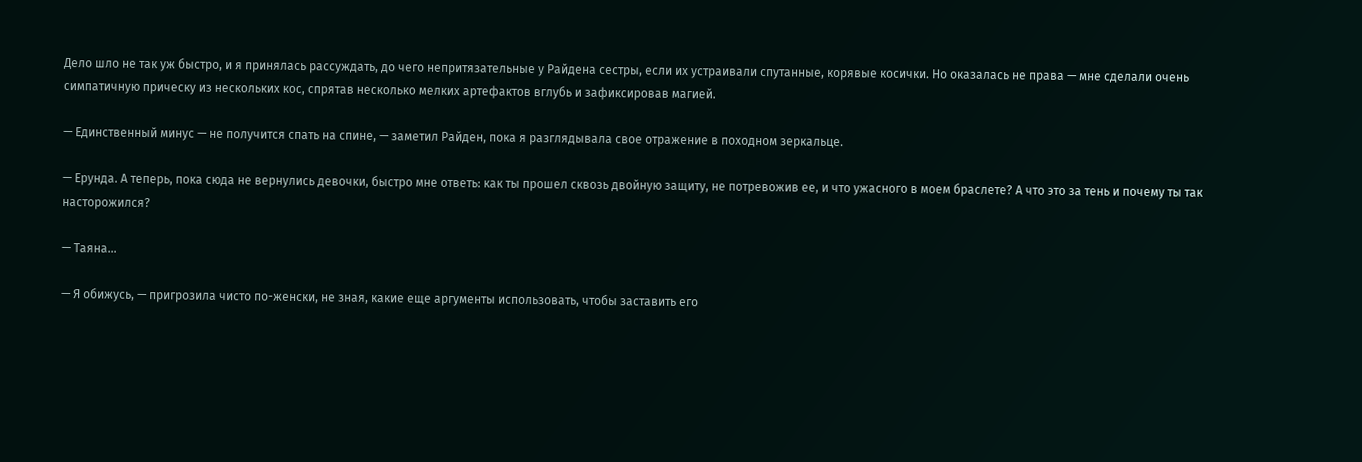Дело шло не так уж быстро, и я принялась рассуждать, до чего непритязательные у Райдена сестры, если их устраивали спутанные, корявые косички. Но оказалась не права — мне сделали очень симпатичную прическу из нескольких кос, спрятав несколько мелких артефактов вглубь и зафиксировав магией.

— Единственный минус — не получится спать на спине, — заметил Райден, пока я разглядывала свое отражение в походном зеркальце.

— Ерунда. А теперь, пока сюда не вернулись девочки, быстро мне ответь: как ты прошел сквозь двойную защиту, не потревожив ее, и что ужасного в моем браслете? А что это за тень и почему ты так насторожился?

— Таяна…

— Я обижусь, — пригрозила чисто по-женски, не зная, какие еще аргументы использовать, чтобы заставить его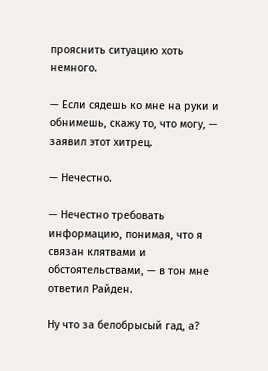прояснить ситуацию хоть немного.

— Если сядешь ко мне на руки и обнимешь, скажу то, что могу, — заявил этот хитрец.

— Нечестно.

— Нечестно требовать информацию, понимая, что я связан клятвами и обстоятельствами, — в тон мне ответил Райден.

Ну что за белобрысый гад, а?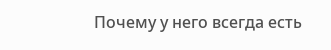Почему у него всегда есть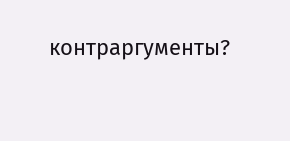контраргументы?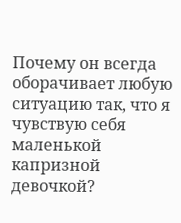Почему он всегда оборачивает любую ситуацию так, что я чувствую себя маленькой капризной девочкой?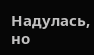Надулась, но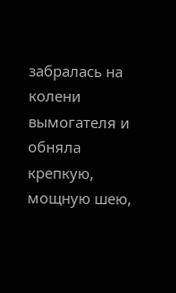забралась на колени вымогателя и обняла крепкую, мощную шею,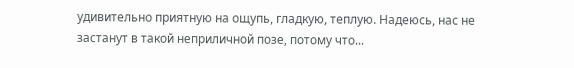удивительно приятную на ощупь, гладкую, теплую. Надеюсь, нас не застанут в такой неприличной позе, потому что...